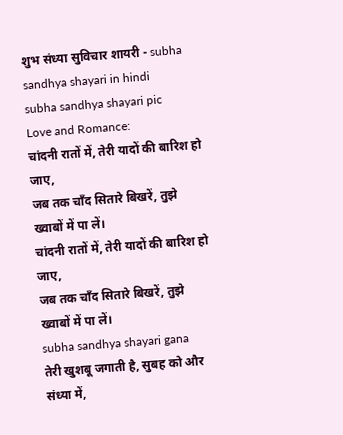शुभ संध्या सुविचार शायरी - subha sandhya shayari in hindi
subha sandhya shayari pic
Love and Romance:
चांदनी रातों में, तेरी यादों की बारिश हो जाए,
जब तक चाँद सितारे बिखरें, तुझे ख्वाबों में पा लें।
चांदनी रातों में, तेरी यादों की बारिश हो जाए,
जब तक चाँद सितारे बिखरें, तुझे ख्वाबों में पा लें।
subha sandhya shayari gana
तेरी खुशबू जगाती है, सुबह को और संध्या में,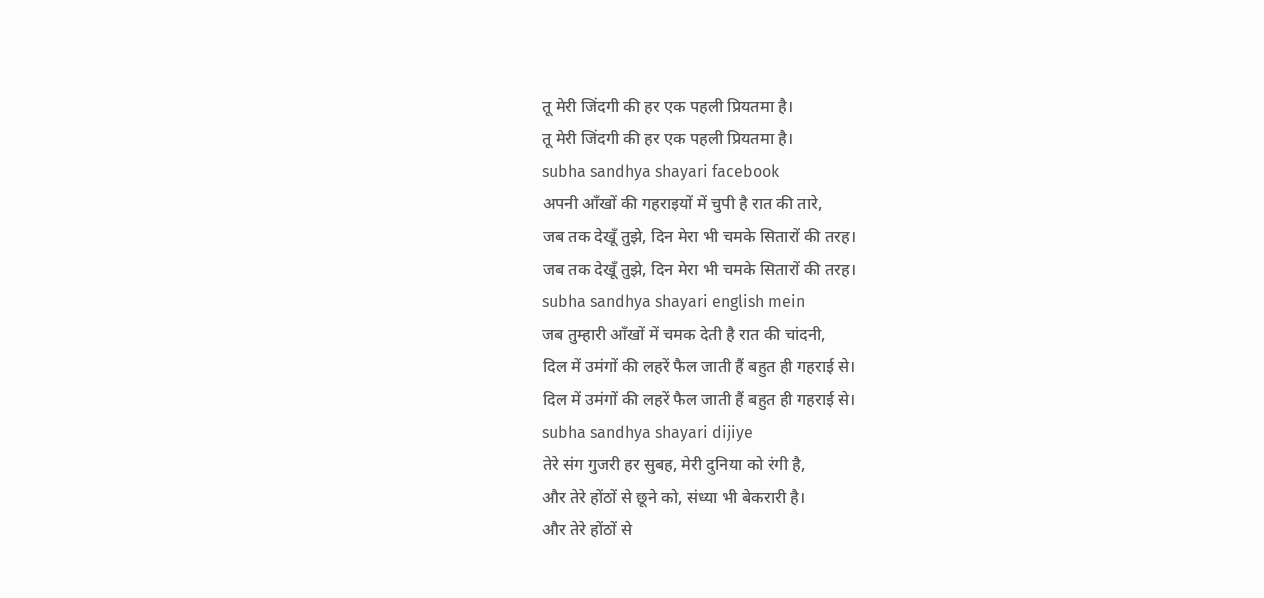तू मेरी जिंदगी की हर एक पहली प्रियतमा है।
तू मेरी जिंदगी की हर एक पहली प्रियतमा है।
subha sandhya shayari facebook
अपनी आँखों की गहराइयों में चुपी है रात की तारे,
जब तक देखूँ तुझे, दिन मेरा भी चमके सितारों की तरह।
जब तक देखूँ तुझे, दिन मेरा भी चमके सितारों की तरह।
subha sandhya shayari english mein
जब तुम्हारी आँखों में चमक देती है रात की चांदनी,
दिल में उमंगों की लहरें फैल जाती हैं बहुत ही गहराई से।
दिल में उमंगों की लहरें फैल जाती हैं बहुत ही गहराई से।
subha sandhya shayari dijiye
तेरे संग गुजरी हर सुबह, मेरी दुनिया को रंगी है,
और तेरे होंठों से छूने को, संध्या भी बेकरारी है।
और तेरे होंठों से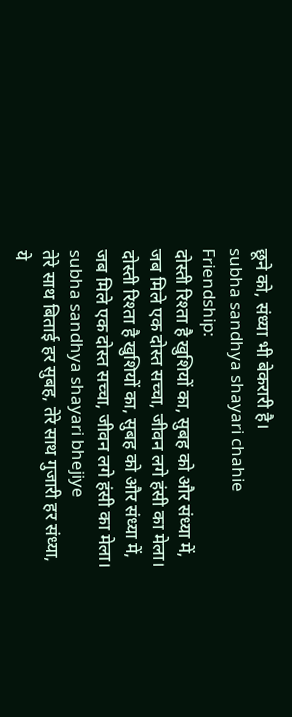छूने को, संध्या भी बेकरारी है।
subha sandhya shayari chahie
Friendship:
दोस्ती रिश्ता है खुशियों का, सुबह को और संध्या में,
जब मिले एक दोस्त सच्चा, जीवन लगे हंसी का मेला।
दोस्ती रिश्ता है खुशियों का, सुबह को और संध्या में,
जब मिले एक दोस्त सच्चा, जीवन लगे हंसी का मेला।
subha sandhya shayari bhejiye
तेरे साथ बिताई हर सुबह, तेरे साथ गुजारी हर संध्या,
ये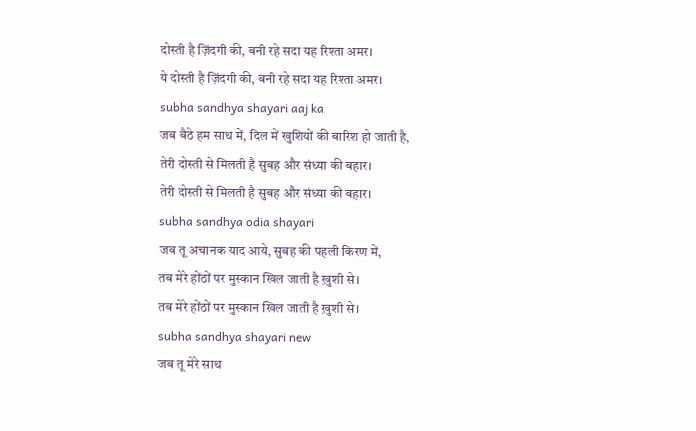दोस्ती है ज़िंदगी की, बनी रहे सदा यह रिश्ता अमर।
ये दोस्ती है ज़िंदगी की, बनी रहे सदा यह रिश्ता अमर।
subha sandhya shayari aaj ka
जब बैठे हम साथ में, दिल में खुशियों की बारिश हो जाती है,
तेरी दोस्ती से मिलती है सुबह और संध्या की बहार।
तेरी दोस्ती से मिलती है सुबह और संध्या की बहार।
subha sandhya odia shayari
जब तू अचानक याद आये, सुबह की पहली किरण में,
तब मेरे होंठों पर मुस्कान खिल जाती है ख़ुशी से।
तब मेरे होंठों पर मुस्कान खिल जाती है ख़ुशी से।
subha sandhya shayari new
जब तू मेरे साथ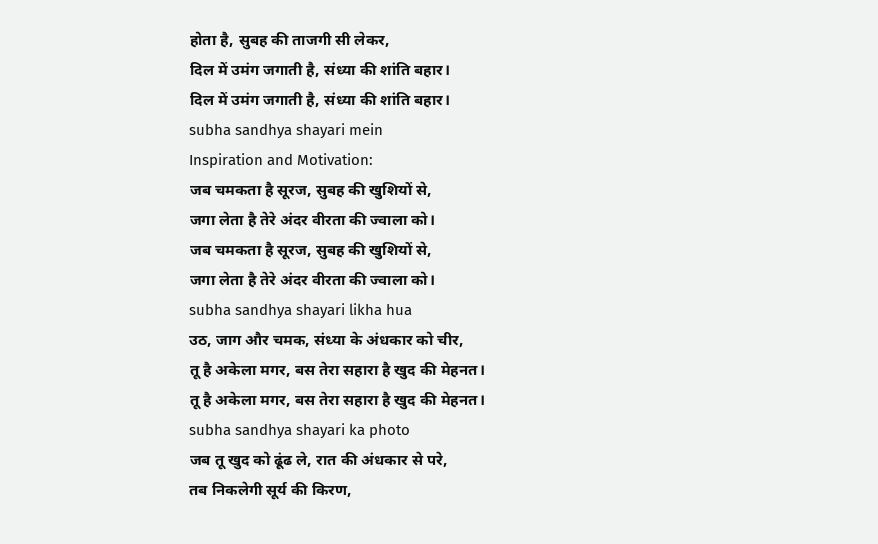होता है, सुबह की ताजगी सी लेकर,
दिल में उमंग जगाती है, संध्या की शांति बहार।
दिल में उमंग जगाती है, संध्या की शांति बहार।
subha sandhya shayari mein
Inspiration and Motivation:
जब चमकता है सूरज, सुबह की खुशियों से,
जगा लेता है तेरे अंदर वीरता की ज्वाला को।
जब चमकता है सूरज, सुबह की खुशियों से,
जगा लेता है तेरे अंदर वीरता की ज्वाला को।
subha sandhya shayari likha hua
उठ, जाग और चमक, संध्या के अंधकार को चीर,
तू है अकेला मगर, बस तेरा सहारा है खुद की मेहनत।
तू है अकेला मगर, बस तेरा सहारा है खुद की मेहनत।
subha sandhya shayari ka photo
जब तू खुद को ढूंढ ले, रात की अंधकार से परे,
तब निकलेगी सूर्य की किरण,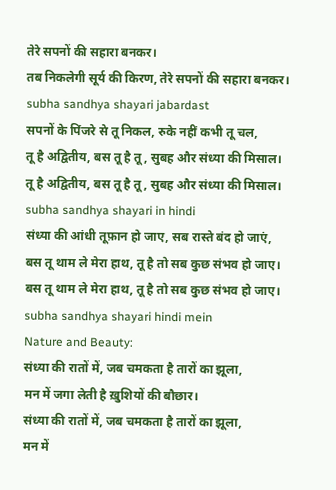तेरे सपनों की सहारा बनकर।
तब निकलेगी सूर्य की किरण, तेरे सपनों की सहारा बनकर।
subha sandhya shayari jabardast
सपनों के पिंजरे से तू निकल, रुके नहीं कभी तू चल,
तू है अद्वितीय, बस तू है तू, सुबह और संध्या की मिसाल।
तू है अद्वितीय, बस तू है तू, सुबह और संध्या की मिसाल।
subha sandhya shayari in hindi
संध्या की आंधी तूफ़ान हो जाए, सब रास्ते बंद हो जाएं,
बस तू थाम ले मेरा हाथ, तू है तो सब कुछ संभव हो जाए।
बस तू थाम ले मेरा हाथ, तू है तो सब कुछ संभव हो जाए।
subha sandhya shayari hindi mein
Nature and Beauty:
संध्या की रातों में, जब चमकता है तारों का झूला,
मन में जगा लेती है ख़ुशियों की बौछार।
संध्या की रातों में, जब चमकता है तारों का झूला,
मन में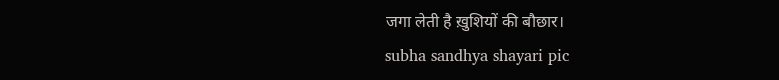जगा लेती है ख़ुशियों की बौछार।
subha sandhya shayari pic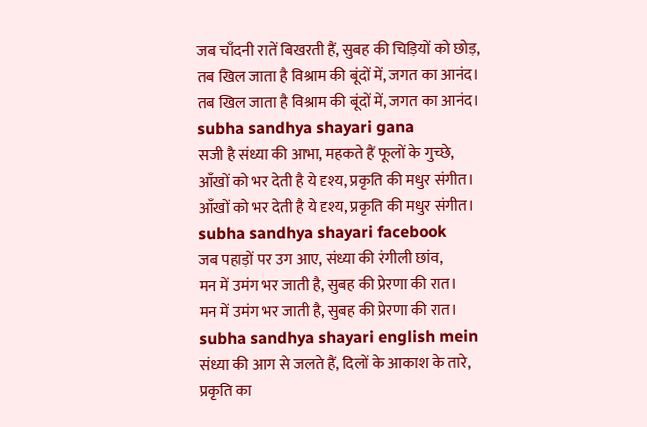जब चाँदनी रातें बिखरती हैं, सुबह की चिड़ियों को छोड़,
तब खिल जाता है विश्राम की बूंदों में, जगत का आनंद।
तब खिल जाता है विश्राम की बूंदों में, जगत का आनंद।
subha sandhya shayari gana
सजी है संध्या की आभा, महकते हैं फूलों के गुच्छे,
आँखों को भर देती है ये दृश्य, प्रकृति की मधुर संगीत।
आँखों को भर देती है ये दृश्य, प्रकृति की मधुर संगीत।
subha sandhya shayari facebook
जब पहाड़ों पर उग आए, संध्या की रंगीली छांव,
मन में उमंग भर जाती है, सुबह की प्रेरणा की रात।
मन में उमंग भर जाती है, सुबह की प्रेरणा की रात।
subha sandhya shayari english mein
संध्या की आग से जलते हैं, दिलों के आकाश के तारे,
प्रकृति का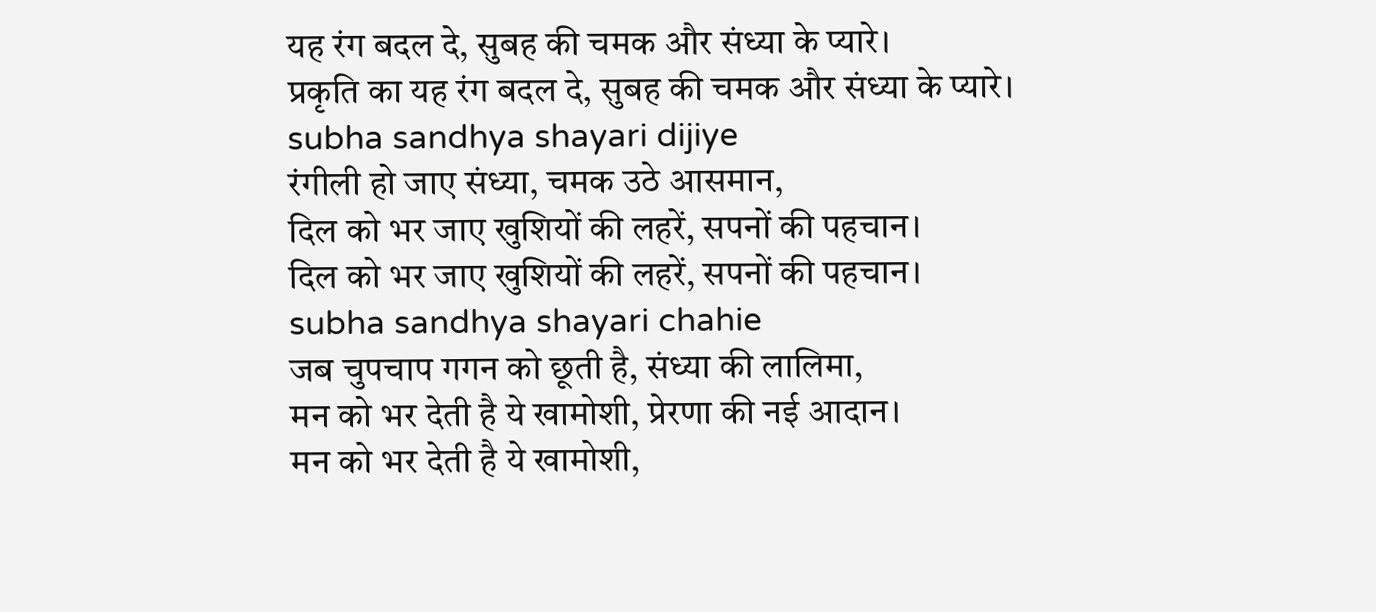यह रंग बदल दे, सुबह की चमक और संध्या के प्यारे।
प्रकृति का यह रंग बदल दे, सुबह की चमक और संध्या के प्यारे।
subha sandhya shayari dijiye
रंगीली हो जाए संध्या, चमक उठे आसमान,
दिल को भर जाए खुशियों की लहरें, सपनों की पहचान।
दिल को भर जाए खुशियों की लहरें, सपनों की पहचान।
subha sandhya shayari chahie
जब चुपचाप गगन को छूती है, संध्या की लालिमा,
मन को भर देती है ये खामोशी, प्रेरणा की नई आदान।
मन को भर देती है ये खामोशी,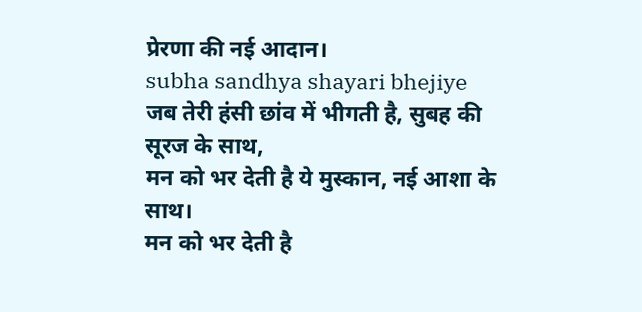प्रेरणा की नई आदान।
subha sandhya shayari bhejiye
जब तेरी हंसी छांव में भीगती है, सुबह की सूरज के साथ,
मन को भर देती है ये मुस्कान, नई आशा के साथ।
मन को भर देती है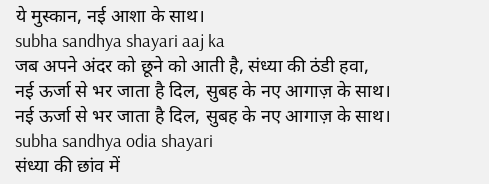ये मुस्कान, नई आशा के साथ।
subha sandhya shayari aaj ka
जब अपने अंदर को छूने को आती है, संध्या की ठंडी हवा,
नई ऊर्जा से भर जाता है दिल, सुबह के नए आगाज़ के साथ।
नई ऊर्जा से भर जाता है दिल, सुबह के नए आगाज़ के साथ।
subha sandhya odia shayari
संध्या की छांव में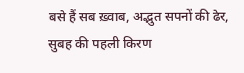बसे हैं सब ख़्वाब, अद्भुत सपनों की ढेर,
सुबह की पहली किरण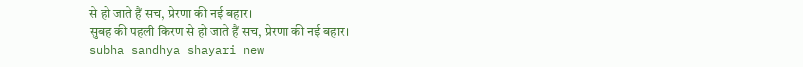से हो जाते हैं सच, प्रेरणा की नई बहार।
सुबह की पहली किरण से हो जाते हैं सच, प्रेरणा की नई बहार।
subha sandhya shayari new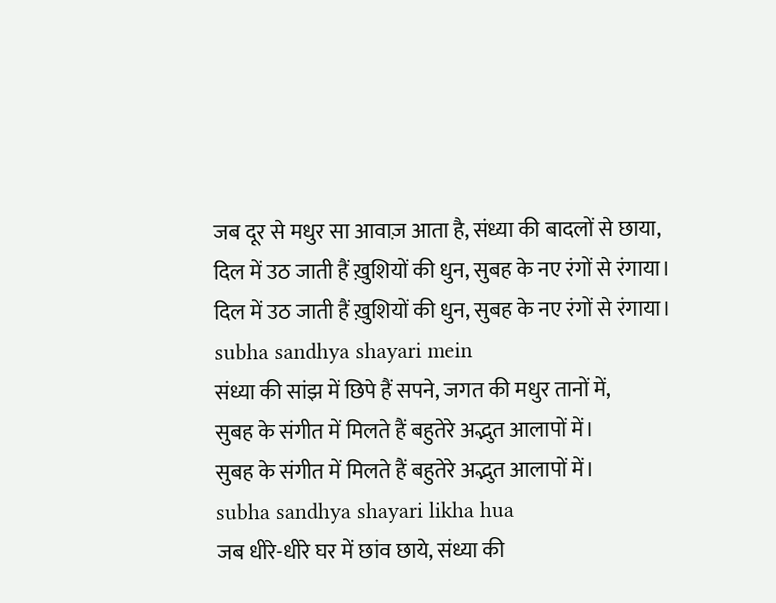जब दूर से मधुर सा आवाज़ आता है, संध्या की बादलों से छाया,
दिल में उठ जाती हैं ख़ुशियों की धुन, सुबह के नए रंगों से रंगाया।
दिल में उठ जाती हैं ख़ुशियों की धुन, सुबह के नए रंगों से रंगाया।
subha sandhya shayari mein
संध्या की सांझ में छिपे हैं सपने, जगत की मधुर तानों में,
सुबह के संगीत में मिलते हैं बहुतेरे अद्भुत आलापों में।
सुबह के संगीत में मिलते हैं बहुतेरे अद्भुत आलापों में।
subha sandhya shayari likha hua
जब धीरे-धीरे घर में छांव छाये, संध्या की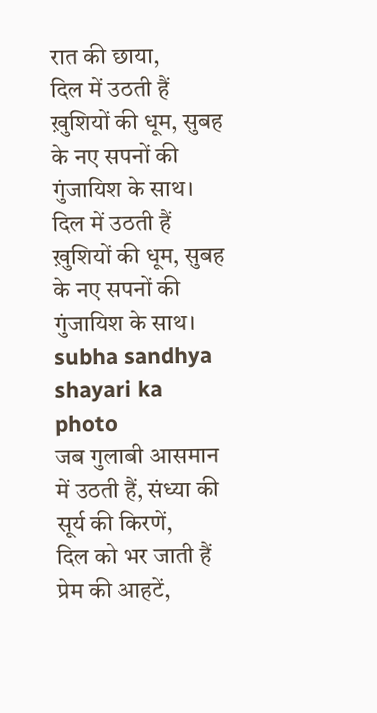रात की छाया,
दिल में उठती हैं ख़ुशियों की धूम, सुबह के नए सपनों की गुंजायिश के साथ।
दिल में उठती हैं ख़ुशियों की धूम, सुबह के नए सपनों की गुंजायिश के साथ।
subha sandhya shayari ka photo
जब गुलाबी आसमान में उठती हैं, संध्या की सूर्य की किरणें,
दिल को भर जाती हैं प्रेम की आहटें,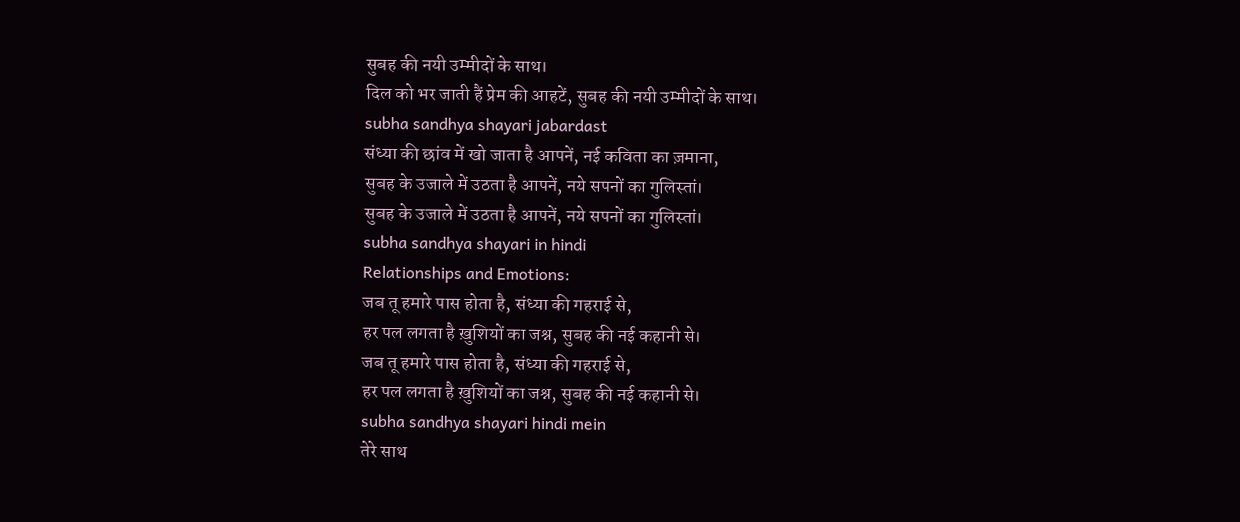सुबह की नयी उम्मीदों के साथ।
दिल को भर जाती हैं प्रेम की आहटें, सुबह की नयी उम्मीदों के साथ।
subha sandhya shayari jabardast
संध्या की छांव में खो जाता है आपनें, नई कविता का ज़माना,
सुबह के उजाले में उठता है आपनें, नये सपनों का गुलिस्तां।
सुबह के उजाले में उठता है आपनें, नये सपनों का गुलिस्तां।
subha sandhya shayari in hindi
Relationships and Emotions:
जब तू हमारे पास होता है, संध्या की गहराई से,
हर पल लगता है ख़ुशियों का जश्न, सुबह की नई कहानी से।
जब तू हमारे पास होता है, संध्या की गहराई से,
हर पल लगता है ख़ुशियों का जश्न, सुबह की नई कहानी से।
subha sandhya shayari hindi mein
तेरे साथ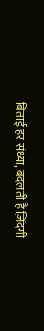बिताई हर संध्या, बदलती है ज़िंदगी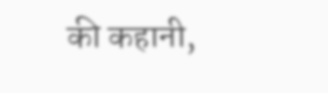की कहानी,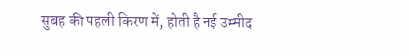सुबह की पहली किरण में, होती है नई उम्मीद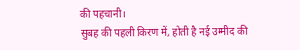की पहचानी।
सुबह की पहली किरण में, होती है नई उम्मीद की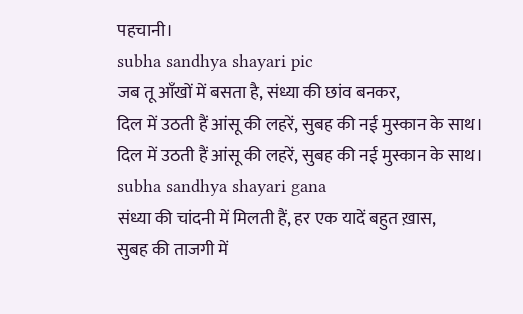पहचानी।
subha sandhya shayari pic
जब तू आँखों में बसता है, संध्या की छांव बनकर,
दिल में उठती हैं आंसू की लहरें, सुबह की नई मुस्कान के साथ।
दिल में उठती हैं आंसू की लहरें, सुबह की नई मुस्कान के साथ।
subha sandhya shayari gana
संध्या की चांदनी में मिलती हैं, हर एक यादें बहुत ख़ास,
सुबह की ताजगी में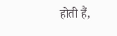होती हैं,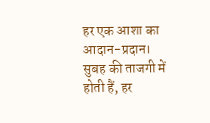हर एक आशा का आदान-प्रदान।
सुबह की ताजगी में होती हैं, हर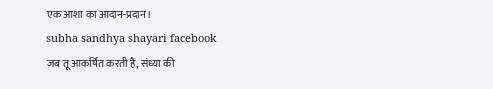एक आशा का आदान-प्रदान।
subha sandhya shayari facebook
जब तू आकर्षित करती हैं, संध्या की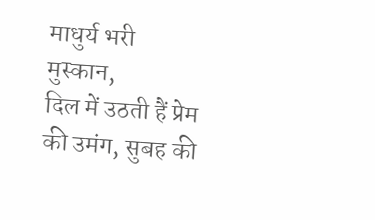माधुर्य भरी मुस्कान,
दिल में उठती हैं प्रेम की उमंग, सुबह की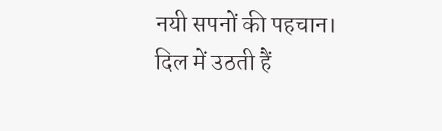नयी सपनों की पहचान।
दिल में उठती हैं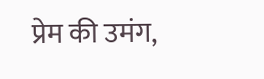प्रेम की उमंग,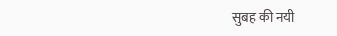सुबह की नयी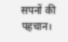सपनों की पहचान।